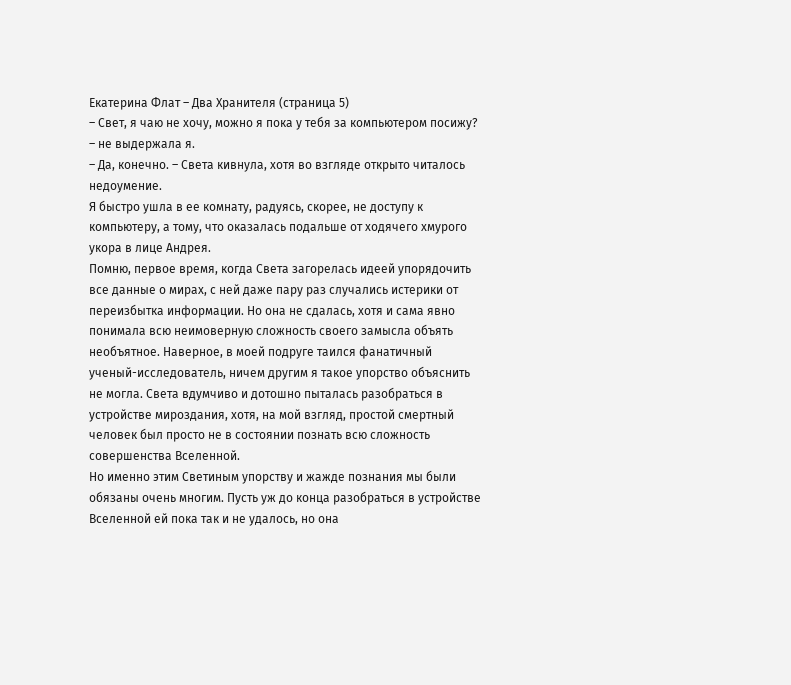Екатерина Флат – Два Хранителя (страница 5)
– Свет, я чаю не хочу, можно я пока у тебя за компьютером посижу? – не выдержала я.
– Да, конечно. – Света кивнула, хотя во взгляде открыто читалось недоумение.
Я быстро ушла в ее комнату, радуясь, скорее, не доступу к компьютеру, а тому, что оказалась подальше от ходячего хмурого укора в лице Андрея.
Помню, первое время, когда Света загорелась идеей упорядочить все данные о мирах, с ней даже пару раз случались истерики от переизбытка информации. Но она не сдалась, хотя и сама явно понимала всю неимоверную сложность своего замысла объять необъятное. Наверное, в моей подруге таился фанатичный ученый-исследователь, ничем другим я такое упорство объяснить не могла. Света вдумчиво и дотошно пыталась разобраться в устройстве мироздания, хотя, на мой взгляд, простой смертный человек был просто не в состоянии познать всю сложность совершенства Вселенной.
Но именно этим Светиным упорству и жажде познания мы были обязаны очень многим. Пусть уж до конца разобраться в устройстве Вселенной ей пока так и не удалось, но она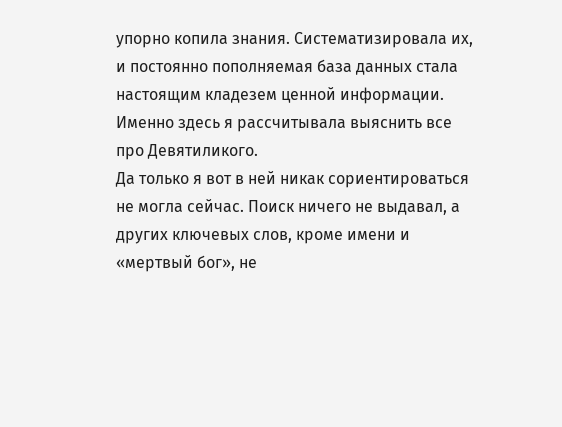упорно копила знания. Систематизировала их, и постоянно пополняемая база данных стала настоящим кладезем ценной информации. Именно здесь я рассчитывала выяснить все про Девятиликого.
Да только я вот в ней никак сориентироваться не могла сейчас. Поиск ничего не выдавал, а других ключевых слов, кроме имени и «мертвый бог», не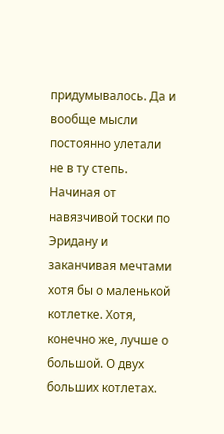придумывалось. Да и вообще мысли постоянно улетали не в ту степь. Начиная от навязчивой тоски по Эридану и заканчивая мечтами хотя бы о маленькой котлетке. Хотя, конечно же, лучше о большой. О двух больших котлетах.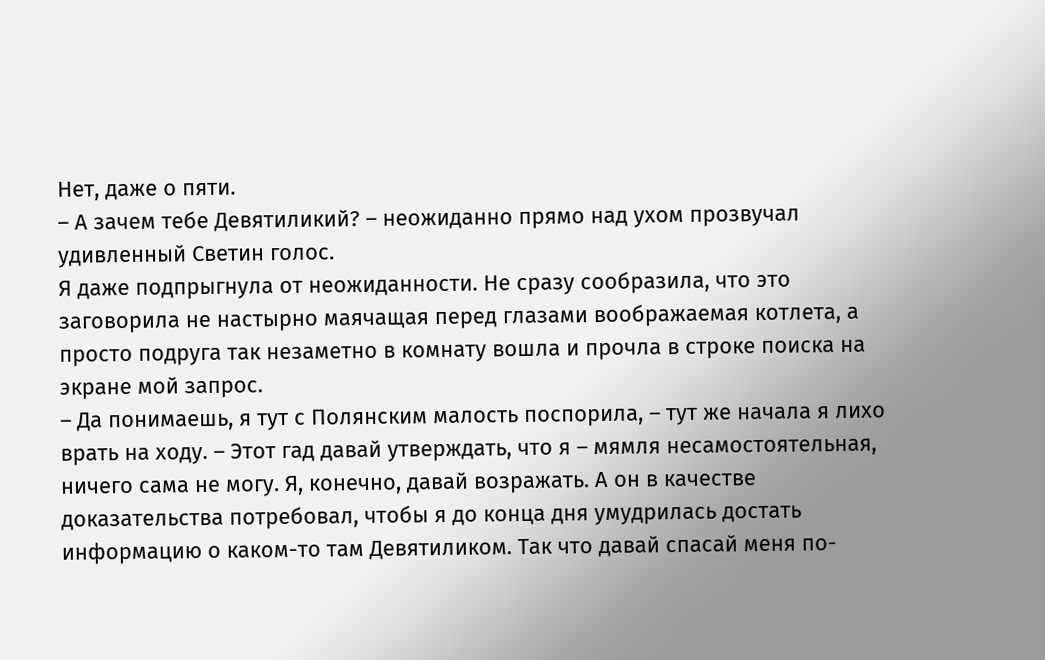Нет, даже о пяти.
– А зачем тебе Девятиликий? – неожиданно прямо над ухом прозвучал удивленный Светин голос.
Я даже подпрыгнула от неожиданности. Не сразу сообразила, что это заговорила не настырно маячащая перед глазами воображаемая котлета, а просто подруга так незаметно в комнату вошла и прочла в строке поиска на экране мой запрос.
– Да понимаешь, я тут с Полянским малость поспорила, – тут же начала я лихо врать на ходу. – Этот гад давай утверждать, что я – мямля несамостоятельная, ничего сама не могу. Я, конечно, давай возражать. А он в качестве доказательства потребовал, чтобы я до конца дня умудрилась достать информацию о каком-то там Девятиликом. Так что давай спасай меня по-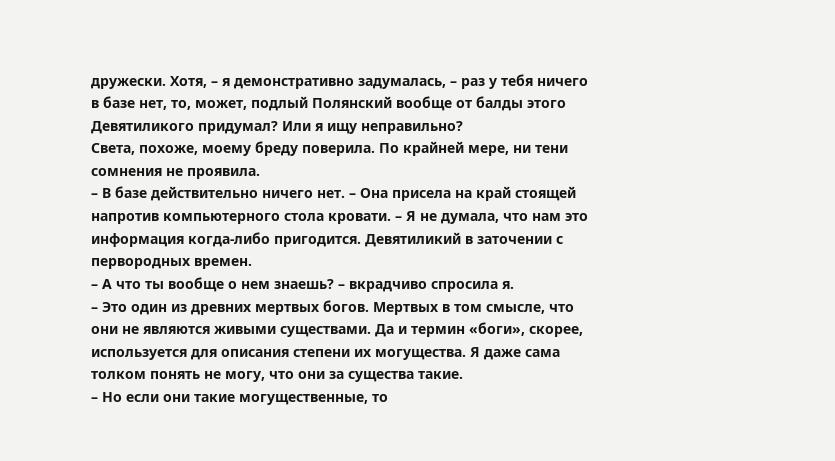дружески. Хотя, – я демонстративно задумалась, – раз у тебя ничего в базе нет, то, может, подлый Полянский вообще от балды этого Девятиликого придумал? Или я ищу неправильно?
Света, похоже, моему бреду поверила. По крайней мере, ни тени сомнения не проявила.
– В базе действительно ничего нет. – Она присела на край стоящей напротив компьютерного стола кровати. – Я не думала, что нам это информация когда-либо пригодится. Девятиликий в заточении с первородных времен.
– А что ты вообще о нем знаешь? – вкрадчиво спросила я.
– Это один из древних мертвых богов. Мертвых в том смысле, что они не являются живыми существами. Да и термин «боги», скорее, используется для описания степени их могущества. Я даже сама толком понять не могу, что они за существа такие.
– Но если они такие могущественные, то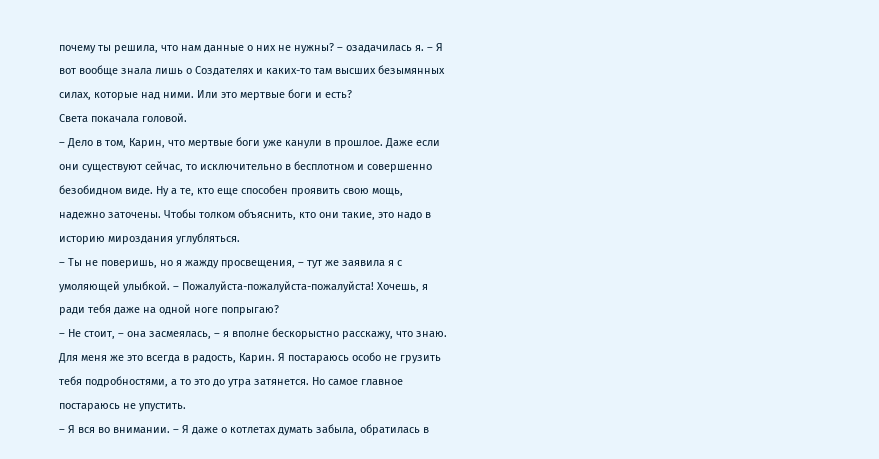почему ты решила, что нам данные о них не нужны? – озадачилась я. – Я вот вообще знала лишь о Создателях и каких-то там высших безымянных силах, которые над ними. Или это мертвые боги и есть?
Света покачала головой.
– Дело в том, Карин, что мертвые боги уже канули в прошлое. Даже если они существуют сейчас, то исключительно в бесплотном и совершенно безобидном виде. Ну а те, кто еще способен проявить свою мощь, надежно заточены. Чтобы толком объяснить, кто они такие, это надо в историю мироздания углубляться.
– Ты не поверишь, но я жажду просвещения, – тут же заявила я с умоляющей улыбкой. – Пожалуйста-пожалуйста-пожалуйста! Хочешь, я ради тебя даже на одной ноге попрыгаю?
– Не стоит, – она засмеялась, – я вполне бескорыстно расскажу, что знаю. Для меня же это всегда в радость, Карин. Я постараюсь особо не грузить тебя подробностями, а то это до утра затянется. Но самое главное постараюсь не упустить.
– Я вся во внимании. – Я даже о котлетах думать забыла, обратилась в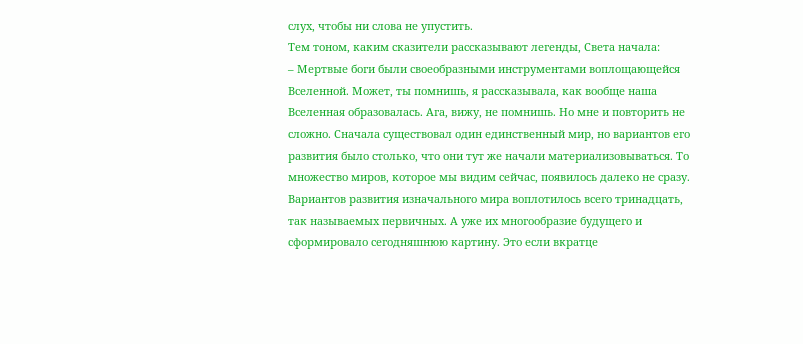слух, чтобы ни слова не упустить.
Тем тоном, каким сказители рассказывают легенды, Света начала:
– Мертвые боги были своеобразными инструментами воплощающейся Вселенной. Может, ты помнишь, я рассказывала, как вообще наша Вселенная образовалась. Ага, вижу, не помнишь. Но мне и повторить не сложно. Сначала существовал один единственный мир, но вариантов его развития было столько, что они тут же начали материализовываться. То множество миров, которое мы видим сейчас, появилось далеко не сразу. Вариантов развития изначального мира воплотилось всего тринадцать, так называемых первичных. А уже их многообразие будущего и сформировало сегодняшнюю картину. Это если вкратце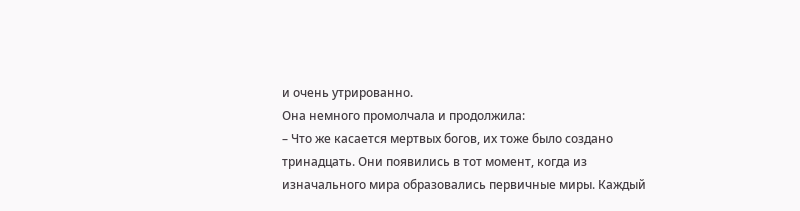и очень утрированно.
Она немного промолчала и продолжила:
– Что же касается мертвых богов, их тоже было создано тринадцать. Они появились в тот момент, когда из изначального мира образовались первичные миры. Каждый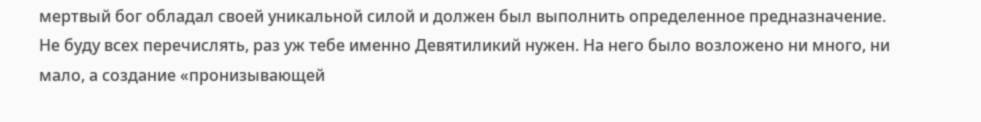мертвый бог обладал своей уникальной силой и должен был выполнить определенное предназначение. Не буду всех перечислять, раз уж тебе именно Девятиликий нужен. На него было возложено ни много, ни мало, а создание «пронизывающей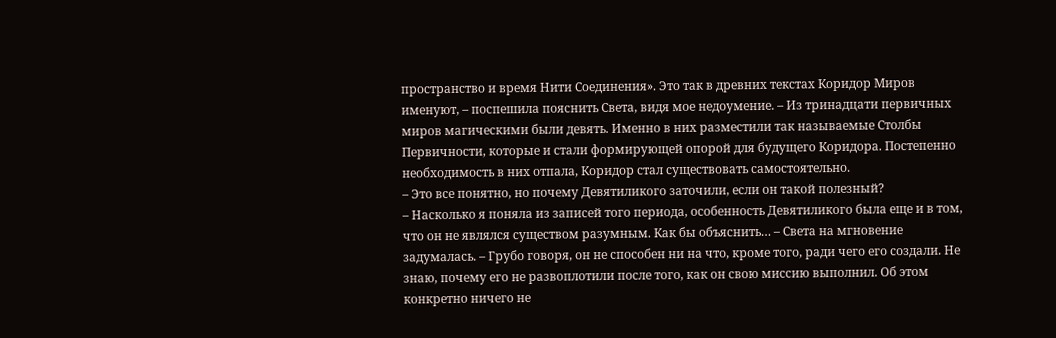пространство и время Нити Соединения». Это так в древних текстах Коридор Миров именуют, – поспешила пояснить Света, видя мое недоумение. – Из тринадцати первичных миров магическими были девять. Именно в них разместили так называемые Столбы Первичности, которые и стали формирующей опорой для будущего Коридора. Постепенно необходимость в них отпала, Коридор стал существовать самостоятельно.
– Это все понятно, но почему Девятиликого заточили, если он такой полезный?
– Насколько я поняла из записей того периода, особенность Девятиликого была еще и в том, что он не являлся существом разумным. Как бы объяснить… – Света на мгновение задумалась. – Грубо говоря, он не способен ни на что, кроме того, ради чего его создали. Не знаю, почему его не развоплотили после того, как он свою миссию выполнил. Об этом конкретно ничего не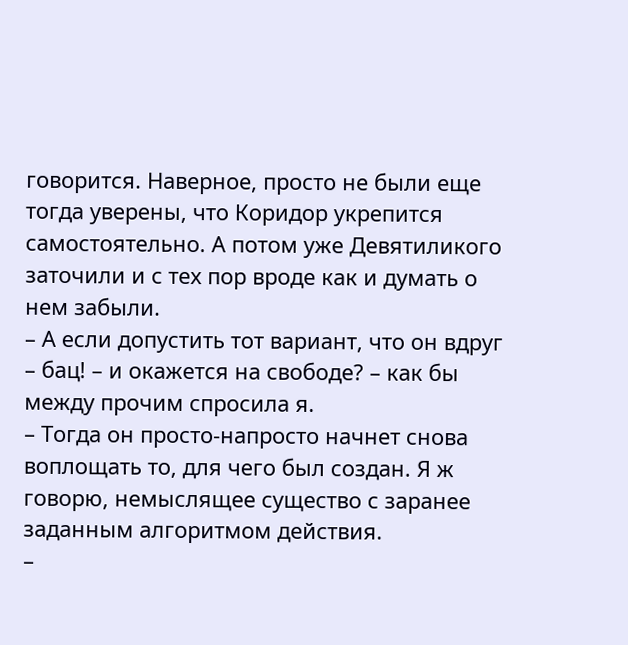говорится. Наверное, просто не были еще тогда уверены, что Коридор укрепится самостоятельно. А потом уже Девятиликого заточили и с тех пор вроде как и думать о нем забыли.
– А если допустить тот вариант, что он вдруг – бац! – и окажется на свободе? – как бы между прочим спросила я.
– Тогда он просто-напросто начнет снова воплощать то, для чего был создан. Я ж говорю, немыслящее существо с заранее заданным алгоритмом действия.
–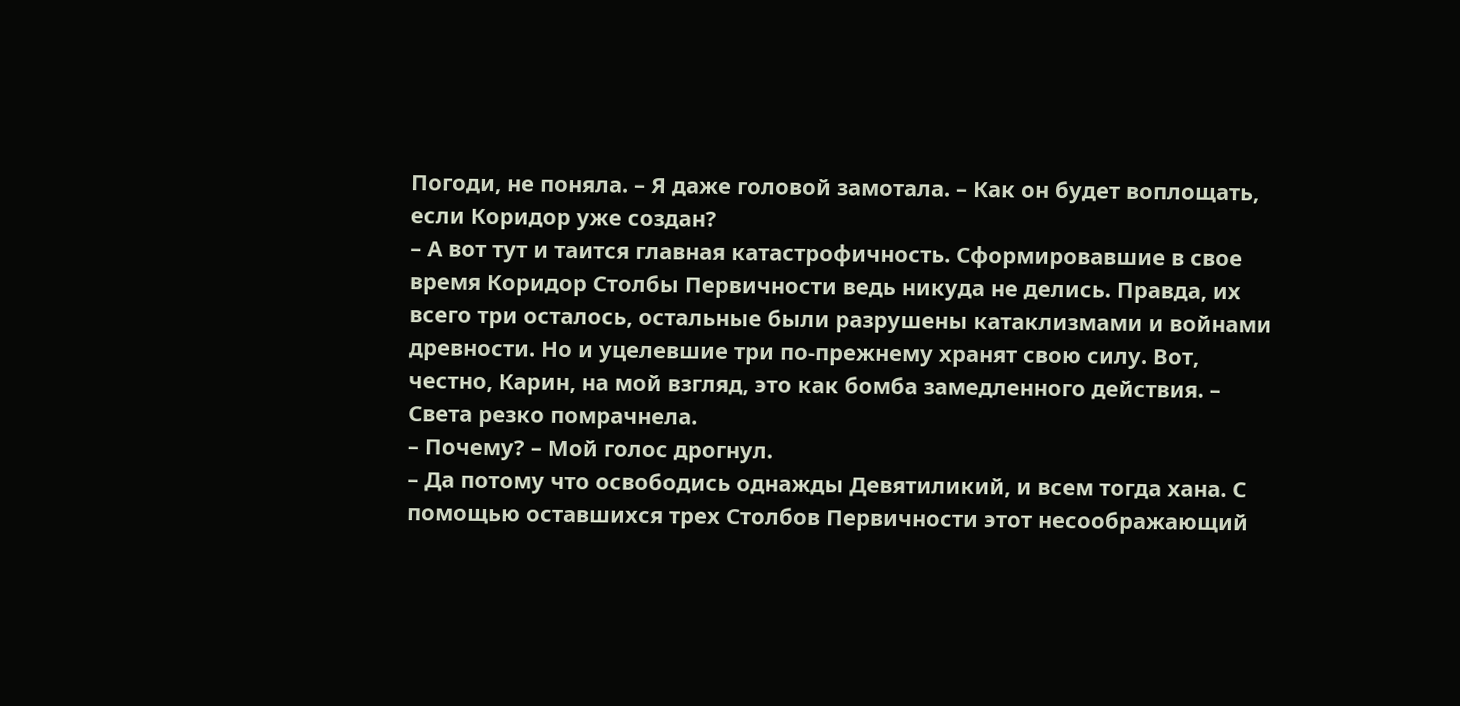Погоди, не поняла. – Я даже головой замотала. – Как он будет воплощать, если Коридор уже создан?
– А вот тут и таится главная катастрофичность. Сформировавшие в свое время Коридор Столбы Первичности ведь никуда не делись. Правда, их всего три осталось, остальные были разрушены катаклизмами и войнами древности. Но и уцелевшие три по-прежнему хранят свою силу. Вот, честно, Карин, на мой взгляд, это как бомба замедленного действия. – Света резко помрачнела.
– Почему? – Мой голос дрогнул.
– Да потому что освободись однажды Девятиликий, и всем тогда хана. С помощью оставшихся трех Столбов Первичности этот несоображающий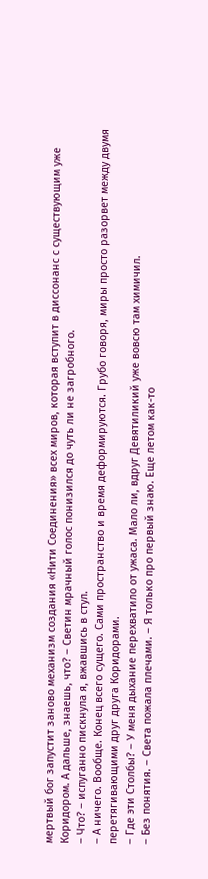мертвый бог запустит заново механизм создания «Нити Соединения» всех миров, которая вступит в диссонанс с существующим уже Коридором. А дальше, знаешь, что? – Светин мрачный голос понизился до чуть ли не загробного.
– Что? – испуганно пискнула я, вжавшись в стул.
– А ничего. Вообще. Конец всего сущего. Сами пространство и время деформируются. Грубо говоря, миры просто разорвет между двумя перетягивающими друг друга Коридорами.
– Где эти Столбы? – У меня дыхание перехватило от ужаса. Мало ли, вдруг Девятиликий уже вовсю там химичил.
– Без понятия. – Света пожала плечами. – Я только про первый знаю. Еще летом как-то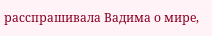расспрашивала Вадима о мире,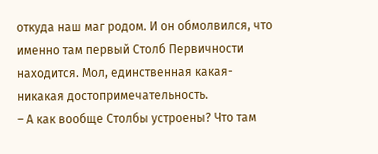откуда наш маг родом. И он обмолвился, что именно там первый Столб Первичности находится. Мол, единственная какая-никакая достопримечательность.
– А как вообще Столбы устроены? Что там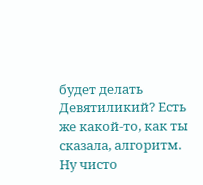будет делать Девятиликий? Есть же какой-то, как ты сказала, алгоритм. Ну чисто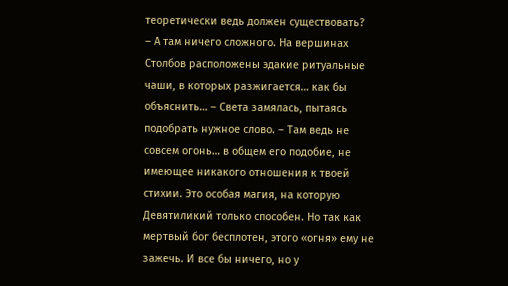теоретически ведь должен существовать?
– А там ничего сложного. На вершинах Столбов расположены эдакие ритуальные чаши, в которых разжигается… как бы объяснить… – Света замялась, пытаясь подобрать нужное слово. – Там ведь не совсем огонь… в общем его подобие, не имеющее никакого отношения к твоей стихии. Это особая магия, на которую Девятиликий только способен. Но так как мертвый бог бесплотен, этого «огня» ему не зажечь. И все бы ничего, но у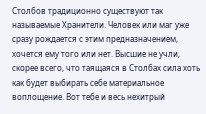Столбов традиционно существуют так называемые Хранители. Человек или маг уже сразу рождается с этим предназначением, хочется ему того или нет. Высшие не учли, скорее всего, что таящаяся в Столбах сила хоть как будет выбирать себе материальное воплощение. Вот тебе и весь нехитрый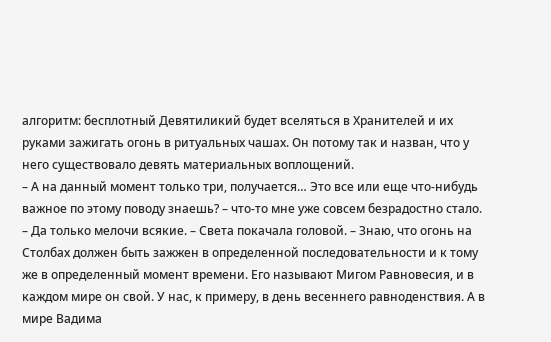алгоритм: бесплотный Девятиликий будет вселяться в Хранителей и их руками зажигать огонь в ритуальных чашах. Он потому так и назван, что у него существовало девять материальных воплощений.
– А на данный момент только три, получается… Это все или еще что-нибудь важное по этому поводу знаешь? – что-то мне уже совсем безрадостно стало.
– Да только мелочи всякие. – Света покачала головой. – Знаю, что огонь на Столбах должен быть зажжен в определенной последовательности и к тому же в определенный момент времени. Его называют Мигом Равновесия, и в каждом мире он свой. У нас, к примеру, в день весеннего равноденствия. А в мире Вадима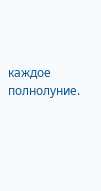каждое полнолуние.